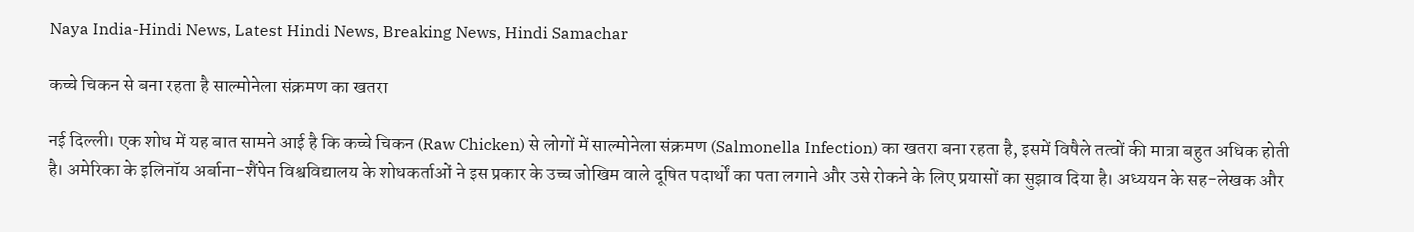Naya India-Hindi News, Latest Hindi News, Breaking News, Hindi Samachar

कच्चे चिकन से बना रहता है साल्मोनेला संक्रमण का खतरा

नई दिल्ली। एक शोध में यह बात सामने आई है कि कच्चे चिकन (Raw Chicken) से लोगों में साल्मोनेला संक्रमण (Salmonella Infection) का खतरा बना रहता है, इसमें विषैले तत्वों की मात्रा बहुत अधिक होती है। अमेरिका के इलिनॉय अर्बाना-शैंपेन विश्वविद्यालय के शोधकर्ताओं ने इस प्रकार के उच्च जोखिम वाले दूषित पदार्थों का पता लगाने और उसे रोकने के लिए प्रयासों का सुझाव दिया है। अध्ययन के सह-लेखक और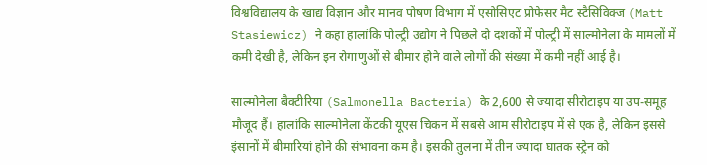विश्वविद्यालय के खाद्य विज्ञान और मानव पोषण विभाग में एसोसिएट प्रोफेसर मैट स्टैसिविक्ज (Matt Stasiewicz) ने कहा हालांकि पोल्ट्री उद्योग ने पिछले दो दशकों में पोल्ट्री में साल्मोनेला के मामलों में कमी देखी है, लेकिन इन रोगाणुओं से बीमार होने वाले लोगों की संख्या में कमी नहीं आई है।

साल्मोनेला बैक्टीरिया (Salmonella Bacteria) के 2,600 से ज्यादा सीरोटाइप या उप-समूह मौजूद हैं। हालांकि साल्मोनेला केंटकी यूएस चिकन में सबसे आम सीरोटाइप में से एक है, लेकिन इससे इंसानों में बीमारियां होने की संभावना कम है। इसकी तुलना में तीन ज्यादा घातक स्ट्रेन को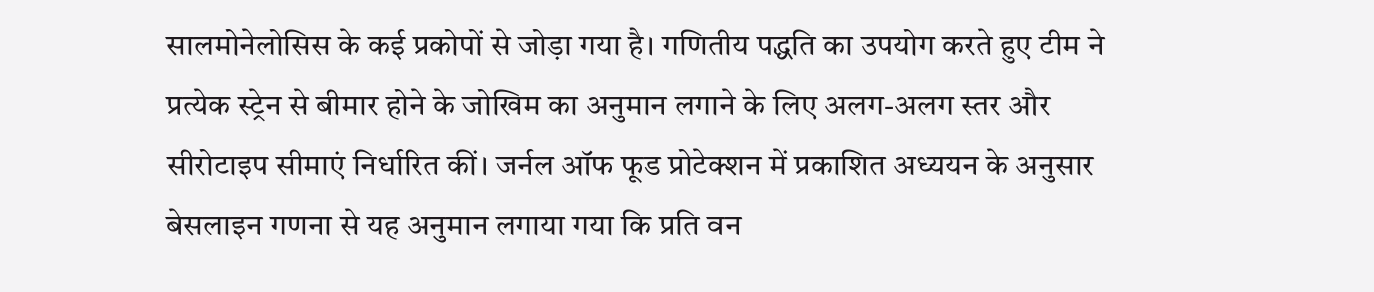सालमोनेलोसिस के कई प्रकोपों से जोड़ा गया है। गणितीय पद्धति का उपयोग करते हुए टीम ने प्रत्येक स्ट्रेन से बीमार होने के जोखिम का अनुमान लगाने के लिए अलग-अलग स्तर और सीरोटाइप सीमाएं निर्धारित कीं। जर्नल ऑफ फूड प्रोटेक्शन में प्रकाशित अध्ययन के अनुसार बेसलाइन गणना से यह अनुमान लगाया गया कि प्रति वन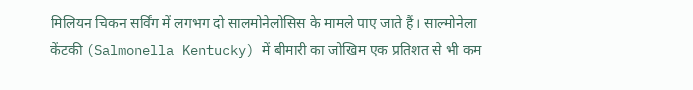मिलियन चिकन सर्विंग में लगभग दो सालमोनेलोसिस के मामले पाए जाते हैं। साल्मोनेला केंटकी (Salmonella Kentucky) में बीमारी का जोखिम एक प्रतिशत से भी कम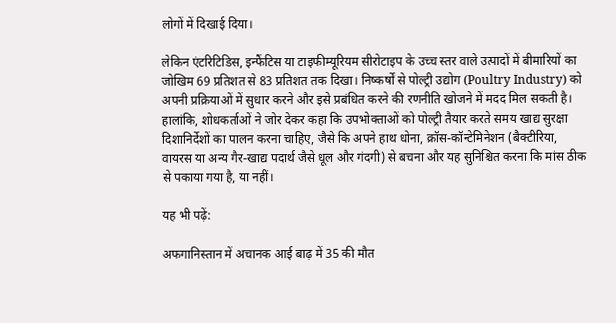लोगों में दिखाई दिया।

लेकिन एंटरिटिडिस, इन्फैंटिस या टाइफीम्यूरियम सीरोटाइप के उच्च स्तर वाले उत्पादों में बीमारियों का जोखिम 69 प्रतिशत से 83 प्रतिशत तक दिखा। निष्कर्षों से पोल्ट्री उद्योग (Poultry Industry) को अपनी प्रक्रियाओं में सुधार करने और इसे प्रबंधित करने की रणनीति खोजने में मदद मिल सकती है। हालांकि, शोधकर्ताओं ने जोर देकर कहा कि उपभोक्ताओं को पोल्ट्री तैयार करते समय खाद्य सुरक्षा दिशानिर्देशों का पालन करना चाहिए, जैसे कि अपने हाथ धोना, क्रॉस-कॉन्टेमिनेशन (बैक्टीरिया, वायरस या अन्य गैर-खाद्य पदार्थ जैसे धूल और गंदगी) से बचना और यह सुनिश्चित करना कि मांस ठीक से पकाया गया है, या नहीं।

यह भी पढ़ें:

अफगानिस्तान में अचानक आई बाढ़ में 35 की मौत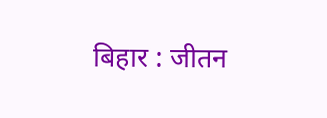बिहार : जीतन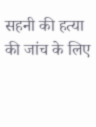सहनी की हत्या की जांच के लिए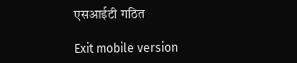एसआईटी गठित

Exit mobile version